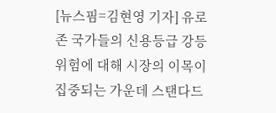[뉴스핌=김현영 기자] 유로존 국가들의 신용등급 강등 위험에 대해 시장의 이목이 집중되는 가운데 스탠다드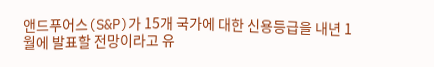앤드푸어스(S&P)가 15개 국가에 대한 신용등급을 내년 1월에 발표할 전망이라고 유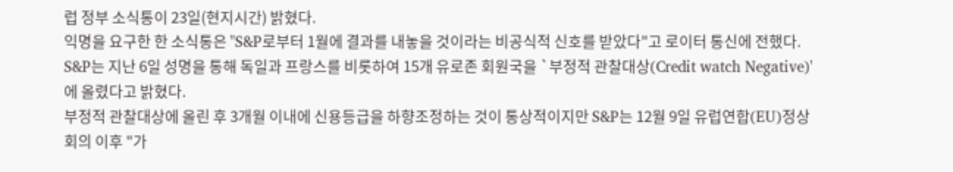럽 정부 소식통이 23일(현지시간) 밝혔다.
익명을 요구한 한 소식통은 "S&P로부터 1월에 결과를 내놓을 것이라는 비공식적 신호를 받았다"고 로이터 통신에 전했다.
S&P는 지난 6일 성명을 통해 독일과 프랑스를 비롯하여 15개 유로존 회원국을 `부정적 관찰대상(Credit watch Negative)'에 올렸다고 밝혔다.
부정적 관찰대상에 올린 후 3개월 이내에 신용등급을 하향조정하는 것이 통상적이지만 S&P는 12월 9일 유럽연합(EU)정상회의 이후 "가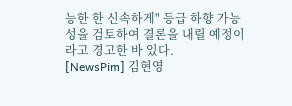능한 한 신속하게" 등급 하향 가능성을 검토하여 결론을 내릴 예정이라고 경고한 바 있다.
[NewsPim] 김현영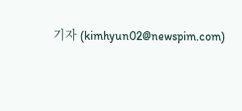기자 (kimhyun02@newspim.com)